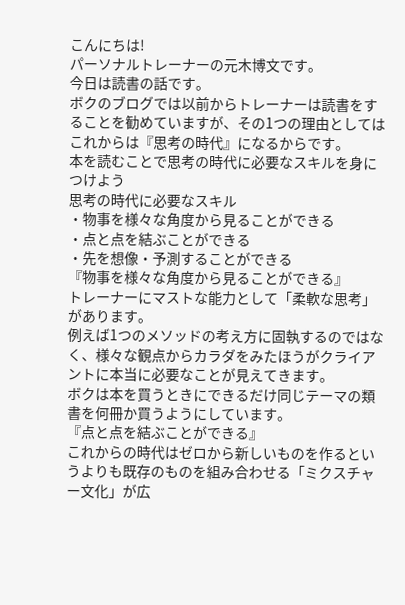こんにちは!
パーソナルトレーナーの元木博文です。
今日は読書の話です。
ボクのブログでは以前からトレーナーは読書をすることを勧めていますが、その1つの理由としてはこれからは『思考の時代』になるからです。
本を読むことで思考の時代に必要なスキルを身につけよう
思考の時代に必要なスキル
・物事を様々な角度から見ることができる
・点と点を結ぶことができる
・先を想像・予測することができる
『物事を様々な角度から見ることができる』
トレーナーにマストな能力として「柔軟な思考」があります。
例えば1つのメソッドの考え方に固執するのではなく、様々な観点からカラダをみたほうがクライアントに本当に必要なことが見えてきます。
ボクは本を買うときにできるだけ同じテーマの類書を何冊か買うようにしています。
『点と点を結ぶことができる』
これからの時代はゼロから新しいものを作るというよりも既存のものを組み合わせる「ミクスチャー文化」が広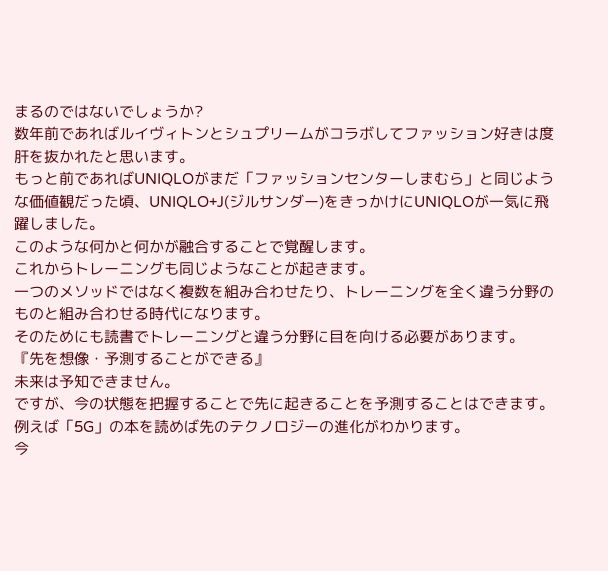まるのではないでしょうか?
数年前であればルイヴィトンとシュプリームがコラボしてファッション好きは度肝を抜かれたと思います。
もっと前であればUNIQLOがまだ「ファッションセンターしまむら」と同じような価値観だった頃、UNIQLO+J(ジルサンダー)をきっかけにUNIQLOが一気に飛躍しました。
このような何かと何かが融合することで覚醒します。
これからトレーニングも同じようなことが起きます。
一つのメソッドではなく複数を組み合わせたり、トレーニングを全く違う分野のものと組み合わせる時代になります。
そのためにも読書でトレーニングと違う分野に目を向ける必要があります。
『先を想像・予測することができる』
未来は予知できません。
ですが、今の状態を把握することで先に起きることを予測することはできます。
例えば「5G」の本を読めば先のテクノロジーの進化がわかります。
今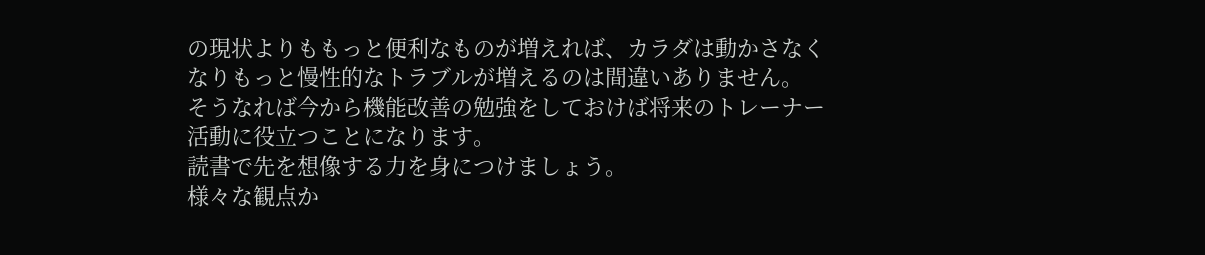の現状よりももっと便利なものが増えれば、カラダは動かさなくなりもっと慢性的なトラブルが増えるのは間違いありません。
そうなれば今から機能改善の勉強をしておけば将来のトレーナー活動に役立つことになります。
読書で先を想像する力を身につけましょう。
様々な観点か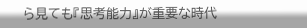ら見ても『思考能力』が重要な時代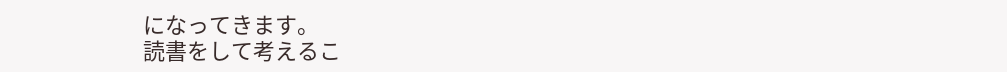になってきます。
読書をして考えるこ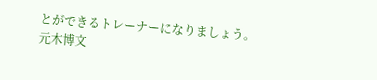とができるトレーナーになりましょう。
元木博文